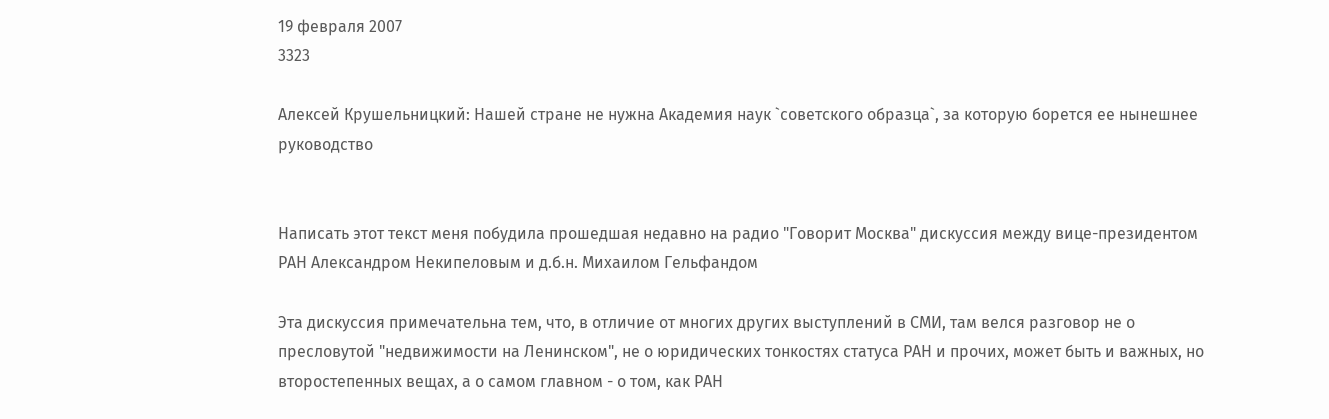19 февраля 2007
3323

Алексей Крушельницкий: Нашей стране не нужна Академия наук `советского образца`, за которую борется ее нынешнее руководство


Написать этот текст меня побудила прошедшая недавно на радио "Говорит Москва" дискуссия между вице-президентом РАН Александром Некипеловым и д.б.н. Михаилом Гельфандом

Эта дискуссия примечательна тем, что, в отличие от многих других выступлений в СМИ, там велся разговор не о пресловутой "недвижимости на Ленинском", не о юридических тонкостях статуса РАН и прочих, может быть и важных, но второстепенных вещах, а о самом главном - о том, как РАН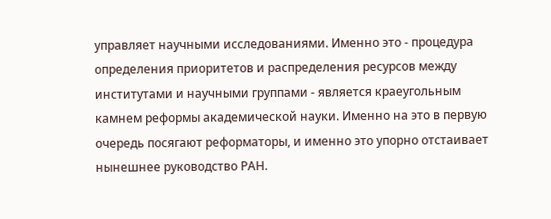управляет научными исследованиями. Именно это - процедура определения приоритетов и распределения ресурсов между институтами и научными группами - является краеугольным камнем реформы академической науки. Именно на это в первую очередь посягают реформаторы, и именно это упорно отстаивает нынешнее руководство РАН.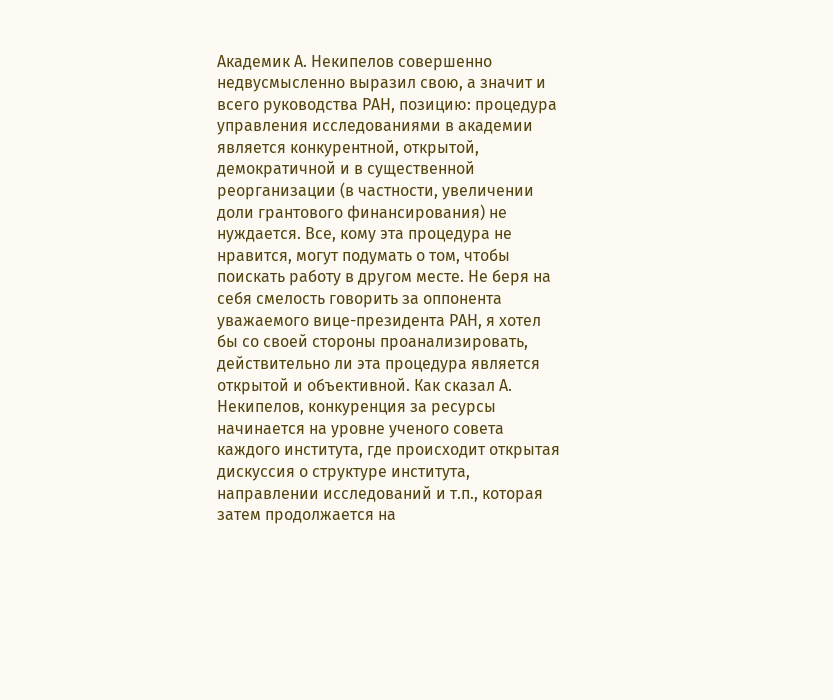Академик А. Некипелов совершенно недвусмысленно выразил свою, а значит и всего руководства РАН, позицию: процедура управления исследованиями в академии является конкурентной, открытой, демократичной и в существенной реорганизации (в частности, увеличении доли грантового финансирования) не нуждается. Все, кому эта процедура не нравится, могут подумать о том, чтобы поискать работу в другом месте. Не беря на себя смелость говорить за оппонента уважаемого вице-президента РАН, я хотел бы со своей стороны проанализировать, действительно ли эта процедура является открытой и объективной. Как сказал А. Некипелов, конкуренция за ресурсы начинается на уровне ученого совета каждого института, где происходит открытая дискуссия о структуре института, направлении исследований и т.п., которая затем продолжается на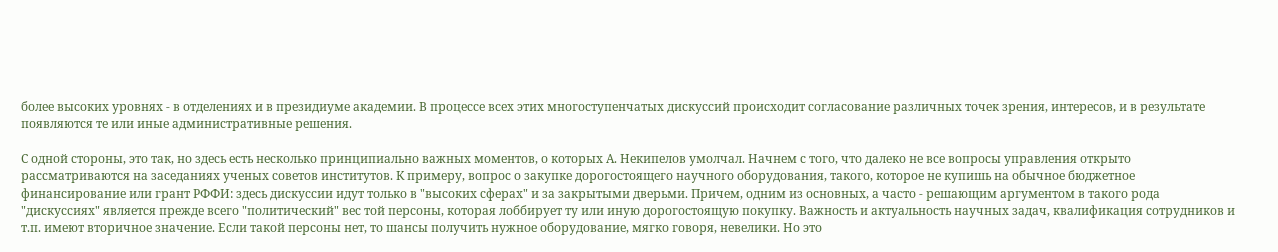более высоких уровнях - в отделениях и в президиуме академии. В процессе всех этих многоступенчатых дискуссий происходит согласование различных точек зрения, интересов, и в результате появляются те или иные административные решения.

С одной стороны, это так, но здесь есть несколько принципиально важных моментов, о которых А. Некипелов умолчал. Начнем с того, что далеко не все вопросы управления открыто рассматриваются на заседаниях ученых советов институтов. К примеру, вопрос о закупке дорогостоящего научного оборудования, такого, которое не купишь на обычное бюджетное финансирование или грант РФФИ: здесь дискуссии идут только в "высоких сферах" и за закрытыми дверьми. Причем, одним из основных, а часто - решающим аргументом в такого рода "дискуссиях" является прежде всего "политический" вес той персоны, которая лоббирует ту или иную дорогостоящую покупку. Важность и актуальность научных задач, квалификация сотрудников и т.п. имеют вторичное значение. Если такой персоны нет, то шансы получить нужное оборудование, мягко говоря, невелики. Но это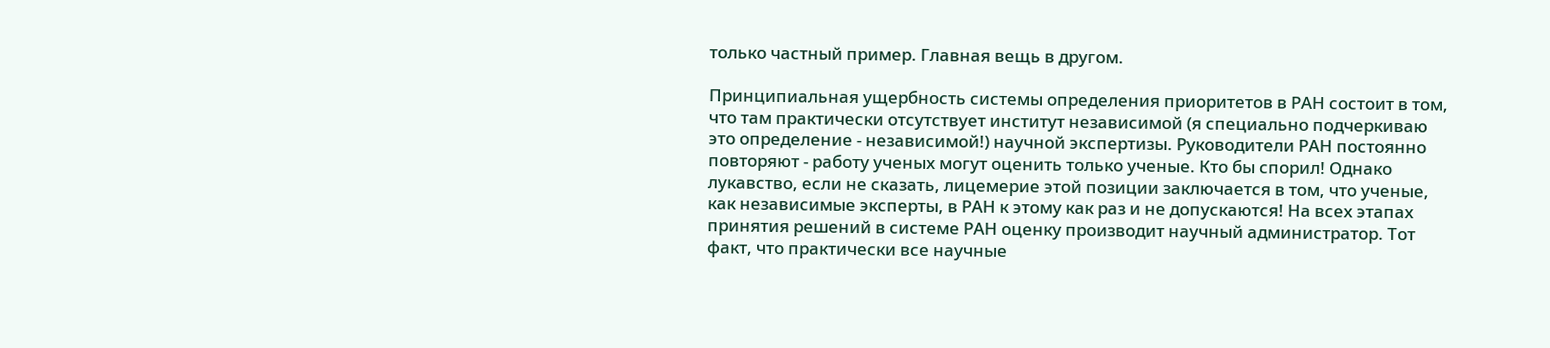только частный пример. Главная вещь в другом.

Принципиальная ущербность системы определения приоритетов в РАН состоит в том, что там практически отсутствует институт независимой (я специально подчеркиваю это определение - независимой!) научной экспертизы. Руководители РАН постоянно повторяют - работу ученых могут оценить только ученые. Кто бы спорил! Однако лукавство, если не сказать, лицемерие этой позиции заключается в том, что ученые, как независимые эксперты, в РАН к этому как раз и не допускаются! На всех этапах принятия решений в системе РАН оценку производит научный администратор. Тот факт, что практически все научные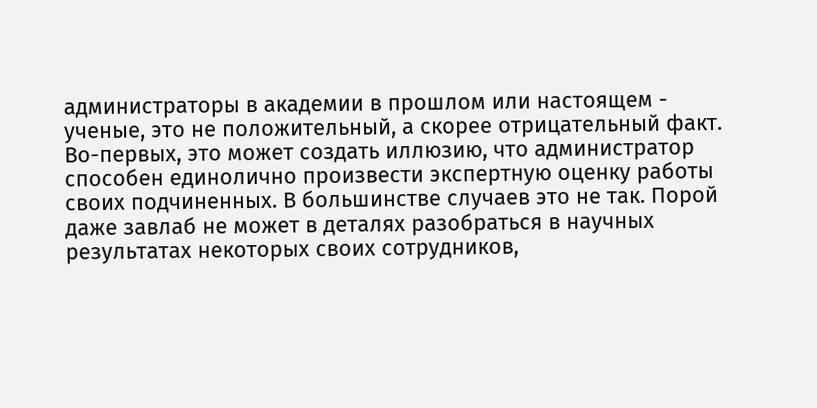администраторы в академии в прошлом или настоящем - ученые, это не положительный, а скорее отрицательный факт. Во-первых, это может создать иллюзию, что администратор способен единолично произвести экспертную оценку работы своих подчиненных. В большинстве случаев это не так. Порой даже завлаб не может в деталях разобраться в научных результатах некоторых своих сотрудников,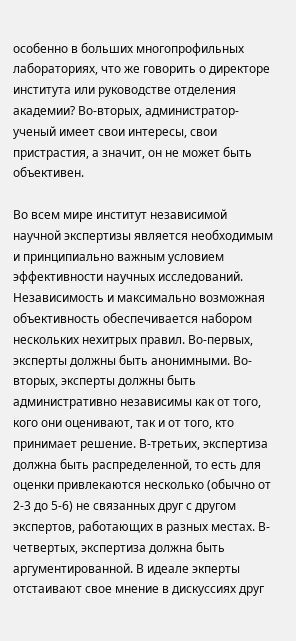особенно в больших многопрофильных лабораториях, что же говорить о директоре института или руководстве отделения академии? Во-вторых, администратор-ученый имеет свои интересы, свои пристрастия, а значит, он не может быть объективен.

Во всем мире институт независимой научной экспертизы является необходимым и принципиально важным условием эффективности научных исследований. Независимость и максимально возможная объективность обеспечивается набором нескольких нехитрых правил. Во-первых, эксперты должны быть анонимными. Во-вторых, эксперты должны быть административно независимы как от того, кого они оценивают, так и от того, кто принимает решение. В-третьих, экспертиза должна быть распределенной, то есть для оценки привлекаются несколько (обычно от 2-3 до 5-6) не связанных друг с другом экспертов, работающих в разных местах. В-четвертых, экспертиза должна быть аргументированной. В идеале экперты отстаивают свое мнение в дискуссиях друг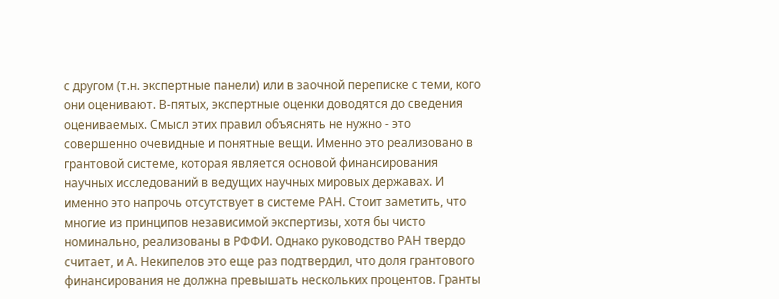с другом (т.н. экспертные панели) или в заочной переписке с теми, кого они оценивают. В-пятых, экспертные оценки доводятся до сведения оцениваемых. Смысл этих правил объяснять не нужно - это совершенно очевидные и понятные вещи. Именно это реализовано в грантовой системе, которая является основой финансирования научных исследований в ведущих научных мировых державах. И именно это напрочь отсутствует в системе РАН. Стоит заметить, что многие из принципов независимой экспертизы, хотя бы чисто номинально, реализованы в РФФИ. Однако руководство РАН твердо считает, и А. Некипелов это еще раз подтвердил, что доля грантового финансирования не должна превышать нескольких процентов. Гранты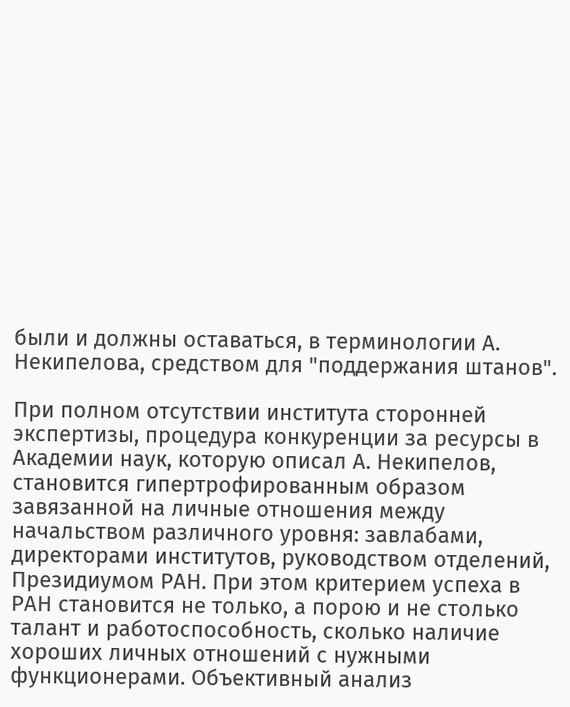были и должны оставаться, в терминологии А. Некипелова, средством для "поддержания штанов".

При полном отсутствии института сторонней экспертизы, процедура конкуренции за ресурсы в Академии наук, которую описал А. Некипелов, становится гипертрофированным образом завязанной на личные отношения между начальством различного уровня: завлабами, директорами институтов, руководством отделений, Президиумом РАН. При этом критерием успеха в РАН становится не только, а порою и не столько талант и работоспособность, сколько наличие хороших личных отношений с нужными функционерами. Объективный анализ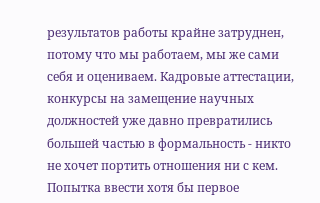результатов работы крайне затруднен, потому что мы работаем, мы же сами себя и оцениваем. Кадровые аттестации, конкурсы на замещение научных должностей уже давно превратились большей частью в формальность - никто не хочет портить отношения ни с кем. Попытка ввести хотя бы первое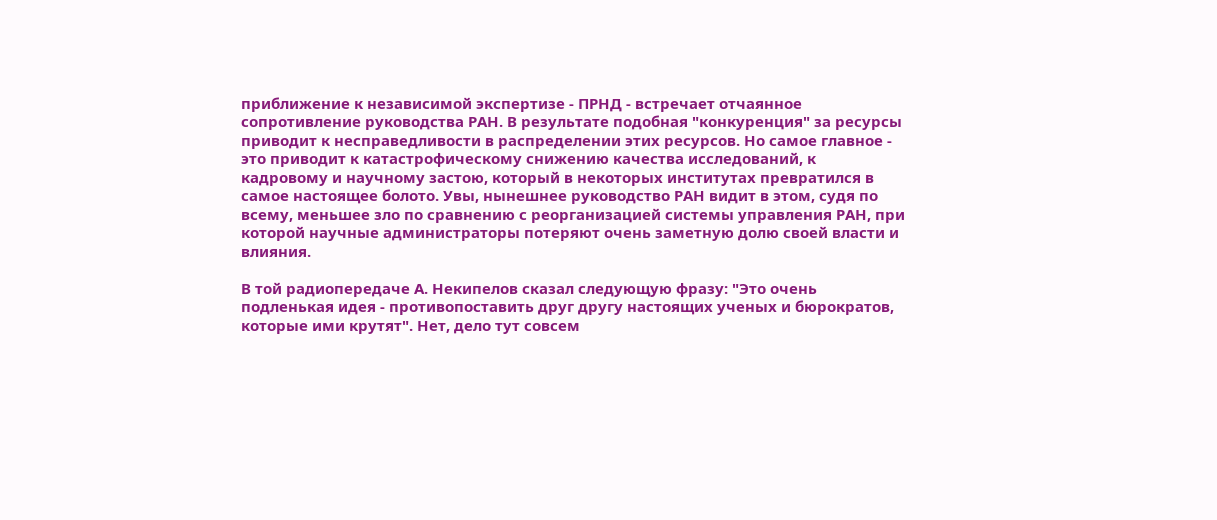приближение к независимой экспертизе - ПРНД - встречает отчаянное сопротивление руководства РАН. В результате подобная "конкуренция" за ресурсы приводит к несправедливости в распределении этих ресурсов. Но самое главное - это приводит к катастрофическому снижению качества исследований, к кадровому и научному застою, который в некоторых институтах превратился в самое настоящее болото. Увы, нынешнее руководство РАН видит в этом, судя по всему, меньшее зло по сравнению с реорганизацией системы управления РАН, при которой научные администраторы потеряют очень заметную долю своей власти и влияния.

В той радиопередаче А. Некипелов сказал следующую фразу: "Это очень подленькая идея - противопоставить друг другу настоящих ученых и бюрократов, которые ими крутят". Нет, дело тут совсем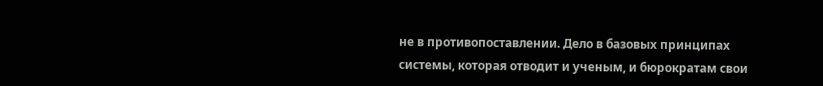не в противопоставлении. Дело в базовых принципах системы, которая отводит и ученым, и бюрократам свои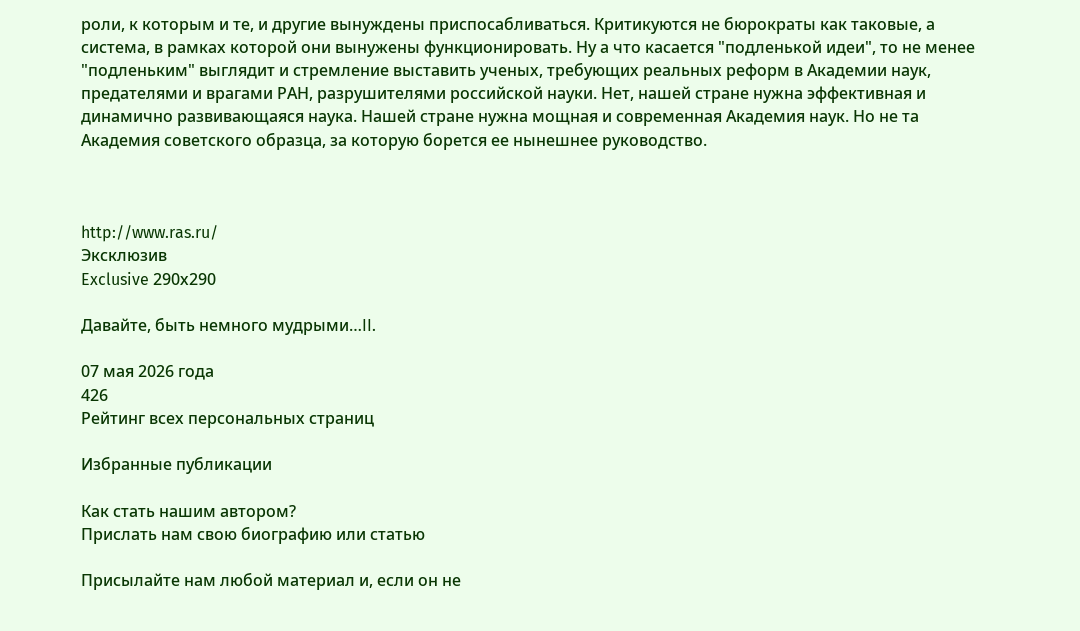роли, к которым и те, и другие вынуждены приспосабливаться. Критикуются не бюрократы как таковые, а система, в рамках которой они вынужены функционировать. Ну а что касается "подленькой идеи", то не менее "подленьким" выглядит и стремление выставить ученых, требующих реальных реформ в Академии наук, предателями и врагами РАН, разрушителями российской науки. Нет, нашей стране нужна эффективная и динамично развивающаяся наука. Нашей стране нужна мощная и современная Академия наук. Но не та Академия советского образца, за которую борется ее нынешнее руководство.



http://www.ras.ru/
Эксклюзив
Exclusive 290х290

Давайте, быть немного мудрыми…II.

07 мая 2026 года
426
Рейтинг всех персональных страниц

Избранные публикации

Как стать нашим автором?
Прислать нам свою биографию или статью

Присылайте нам любой материал и, если он не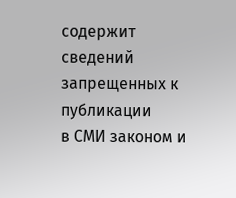содержит сведений запрещенных к публикации
в СМИ законом и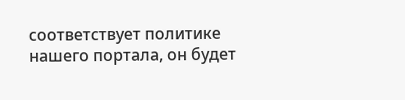соответствует политике нашего портала, он будет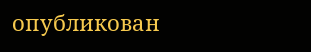опубликован